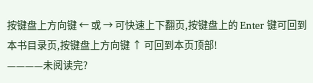按键盘上方向键 ← 或 → 可快速上下翻页,按键盘上的 Enter 键可回到本书目录页,按键盘上方向键 ↑ 可回到本页顶部!
————未阅读完?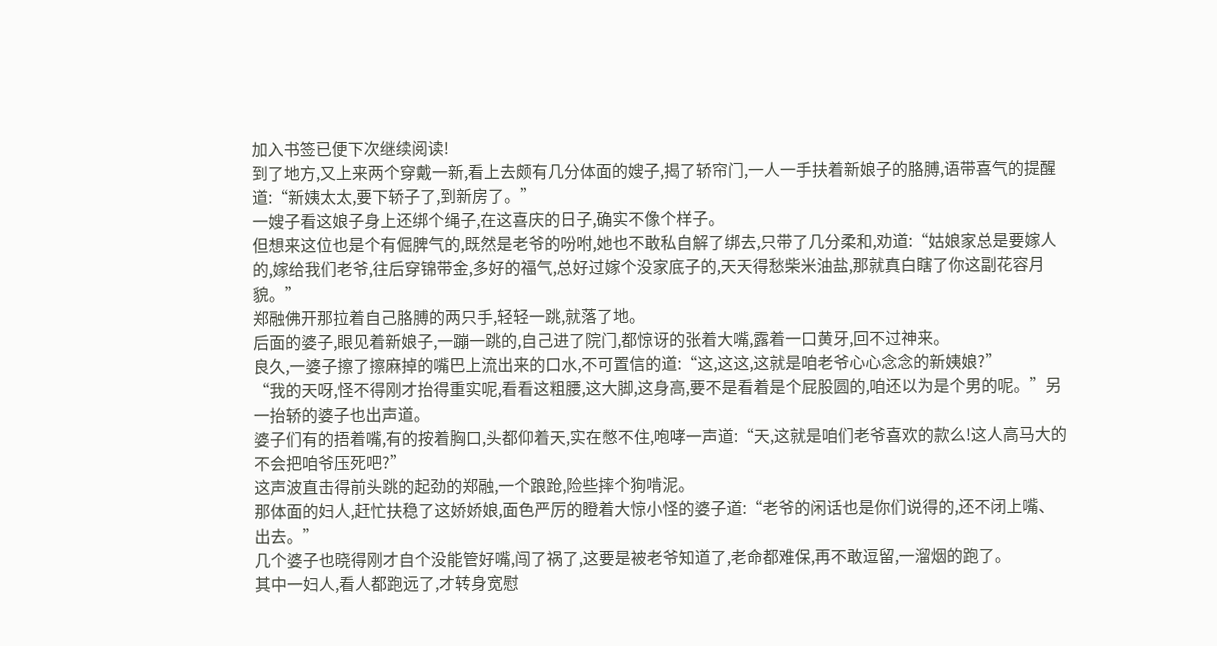加入书签已便下次继续阅读!
到了地方,又上来两个穿戴一新,看上去颇有几分体面的嫂子,揭了轿帘门,一人一手扶着新娘子的胳膊,语带喜气的提醒道:“新姨太太,要下轿子了,到新房了。”
一嫂子看这娘子身上还绑个绳子,在这喜庆的日子,确实不像个样子。
但想来这位也是个有倔脾气的,既然是老爷的吩咐,她也不敢私自解了绑去,只带了几分柔和,劝道:“姑娘家总是要嫁人的,嫁给我们老爷,往后穿锦带金,多好的福气,总好过嫁个没家底子的,天天得愁柴米油盐,那就真白瞎了你这副花容月貌。”
郑融佛开那拉着自己胳膊的两只手,轻轻一跳,就落了地。
后面的婆子,眼见着新娘子,一蹦一跳的,自己进了院门,都惊讶的张着大嘴,露着一口黄牙,回不过神来。
良久,一婆子擦了擦麻掉的嘴巴上流出来的口水,不可置信的道:“这,这这,这就是咱老爷心心念念的新姨娘?”
“我的天呀,怪不得刚才抬得重实呢,看看这粗腰,这大脚,这身高,要不是看着是个屁股圆的,咱还以为是个男的呢。”另一抬轿的婆子也出声道。
婆子们有的捂着嘴,有的按着胸口,头都仰着天,实在憋不住,咆哮一声道:“天,这就是咱们老爷喜欢的款么!这人高马大的不会把咱爷压死吧?”
这声波直击得前头跳的起劲的郑融,一个踉跄,险些摔个狗啃泥。
那体面的妇人,赶忙扶稳了这娇娇娘,面色严厉的瞪着大惊小怪的婆子道:“老爷的闲话也是你们说得的,还不闭上嘴、出去。”
几个婆子也晓得刚才自个没能管好嘴,闯了祸了,这要是被老爷知道了,老命都难保,再不敢逗留,一溜烟的跑了。
其中一妇人,看人都跑远了,才转身宽慰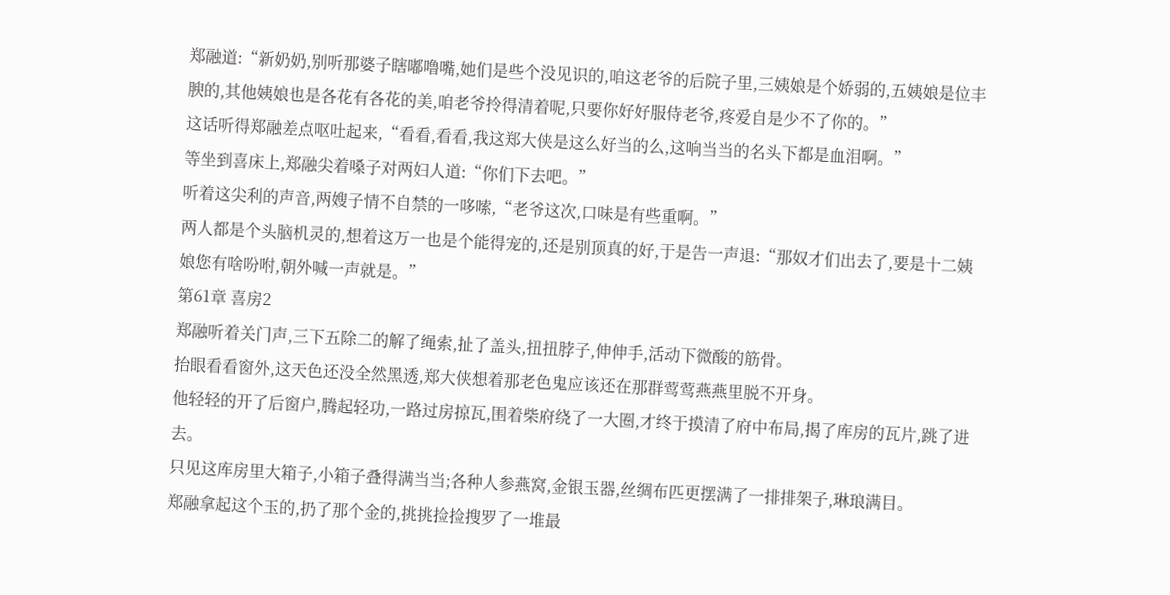郑融道:“新奶奶,别听那婆子瞎嘟噜嘴,她们是些个没见识的,咱这老爷的后院子里,三姨娘是个娇弱的,五姨娘是位丰腴的,其他姨娘也是各花有各花的美,咱老爷拎得清着呢,只要你好好服侍老爷,疼爱自是少不了你的。”
这话听得郑融差点呕吐起来,“看看,看看,我这郑大侠是这么好当的么,这响当当的名头下都是血泪啊。”
等坐到喜床上,郑融尖着嗓子对两妇人道:“你们下去吧。”
听着这尖利的声音,两嫂子情不自禁的一哆嗦,“老爷这次,口味是有些重啊。”
两人都是个头脑机灵的,想着这万一也是个能得宠的,还是别顶真的好,于是告一声退:“那奴才们出去了,要是十二姨娘您有啥吩咐,朝外喊一声就是。”
第61章 喜房2
郑融听着关门声,三下五除二的解了绳索,扯了盖头,扭扭脖子,伸伸手,活动下微酸的筋骨。
抬眼看看窗外,这天色还没全然黑透,郑大侠想着那老色鬼应该还在那群莺莺燕燕里脱不开身。
他轻轻的开了后窗户,腾起轻功,一路过房掠瓦,围着柴府绕了一大圈,才终于摸清了府中布局,揭了库房的瓦片,跳了进去。
只见这库房里大箱子,小箱子叠得满当当;各种人参燕窝,金银玉器,丝绸布匹更摆满了一排排架子,琳琅满目。
郑融拿起这个玉的,扔了那个金的,挑挑捡捡搜罗了一堆最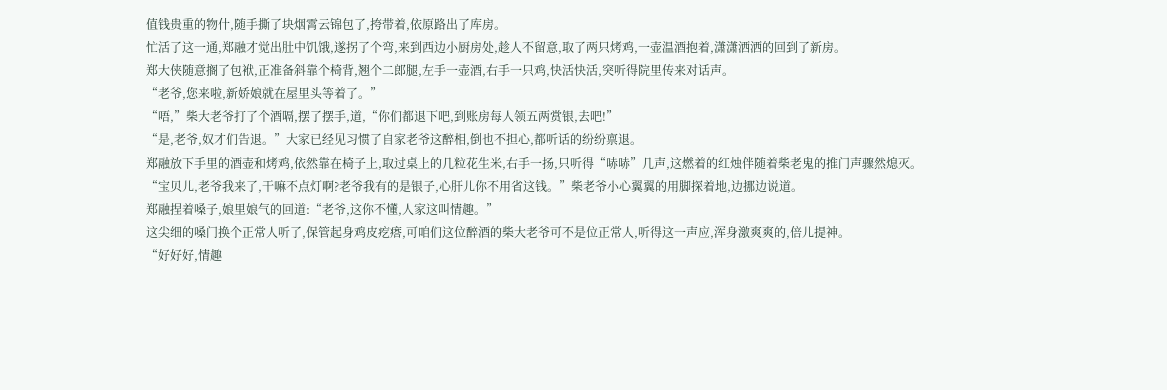值钱贵重的物什,随手撕了块烟霄云锦包了,挎带着,依原路出了库房。
忙活了这一通,郑融才觉出肚中饥饿,遂拐了个弯,来到西边小厨房处,趁人不留意,取了两只烤鸡,一壶温酒抱着,潇潇洒洒的回到了新房。
郑大侠随意搁了包袱,正准备斜靠个椅背,翘个二郎腿,左手一壶酒,右手一只鸡,快活快活,突听得院里传来对话声。
“老爷,您来啦,新娇娘就在屋里头等着了。”
“唔,”柴大老爷打了个酒嗝,摆了摆手,道,“你们都退下吧,到账房每人领五两赏银,去吧!”
“是,老爷,奴才们告退。”大家已经见习惯了自家老爷这醉相,倒也不担心,都听话的纷纷禀退。
郑融放下手里的酒壶和烤鸡,依然靠在椅子上,取过桌上的几粒花生米,右手一扬,只听得“哧哧”几声,这燃着的红烛伴随着柴老鬼的推门声骤然熄灭。
“宝贝儿,老爷我来了,干嘛不点灯啊?老爷我有的是银子,心肝儿你不用省这钱。”柴老爷小心翼翼的用脚探着地,边挪边说道。
郑融捏着嗓子,娘里娘气的回道:“老爷,这你不懂,人家这叫情趣。”
这尖细的嗓门换个正常人听了,保管起身鸡皮疙瘩,可咱们这位醉酒的柴大老爷可不是位正常人,听得这一声应,浑身激爽爽的,倍儿提神。
“好好好,情趣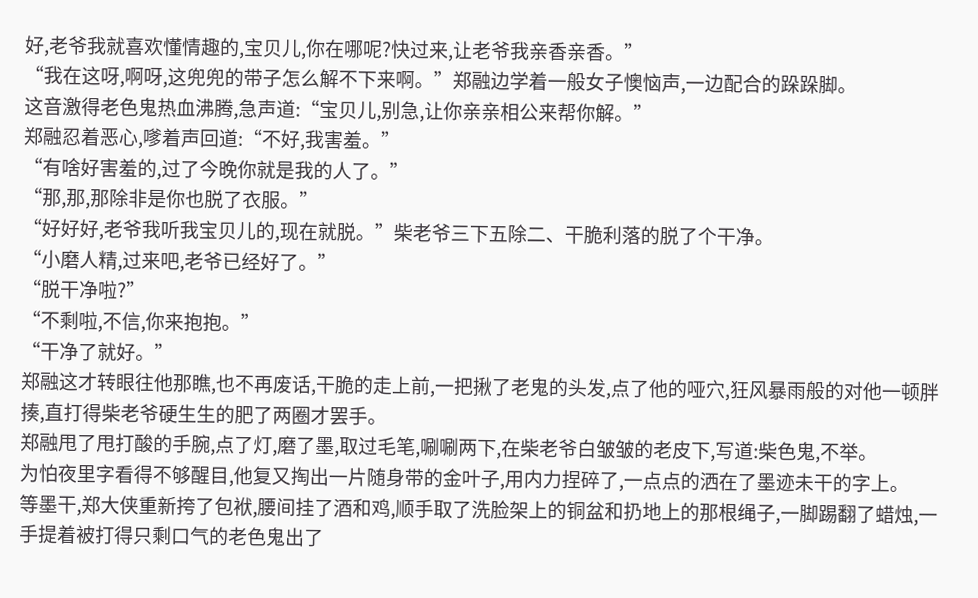好,老爷我就喜欢懂情趣的,宝贝儿,你在哪呢?快过来,让老爷我亲香亲香。”
“我在这呀,啊呀,这兜兜的带子怎么解不下来啊。”郑融边学着一般女子懊恼声,一边配合的跺跺脚。
这音激得老色鬼热血沸腾,急声道:“宝贝儿,别急,让你亲亲相公来帮你解。”
郑融忍着恶心,嗲着声回道:“不好,我害羞。”
“有啥好害羞的,过了今晚你就是我的人了。”
“那,那,那除非是你也脱了衣服。”
“好好好,老爷我听我宝贝儿的,现在就脱。”柴老爷三下五除二、干脆利落的脱了个干净。
“小磨人精,过来吧,老爷已经好了。”
“脱干净啦?”
“不剩啦,不信,你来抱抱。”
“干净了就好。”
郑融这才转眼往他那瞧,也不再废话,干脆的走上前,一把揪了老鬼的头发,点了他的哑穴,狂风暴雨般的对他一顿胖揍,直打得柴老爷硬生生的肥了两圈才罢手。
郑融甩了甩打酸的手腕,点了灯,磨了墨,取过毛笔,唰唰两下,在柴老爷白皱皱的老皮下,写道:柴色鬼,不举。
为怕夜里字看得不够醒目,他复又掏出一片随身带的金叶子,用内力捏碎了,一点点的洒在了墨迹未干的字上。
等墨干,郑大侠重新挎了包袱,腰间挂了酒和鸡,顺手取了洗脸架上的铜盆和扔地上的那根绳子,一脚踢翻了蜡烛,一手提着被打得只剩口气的老色鬼出了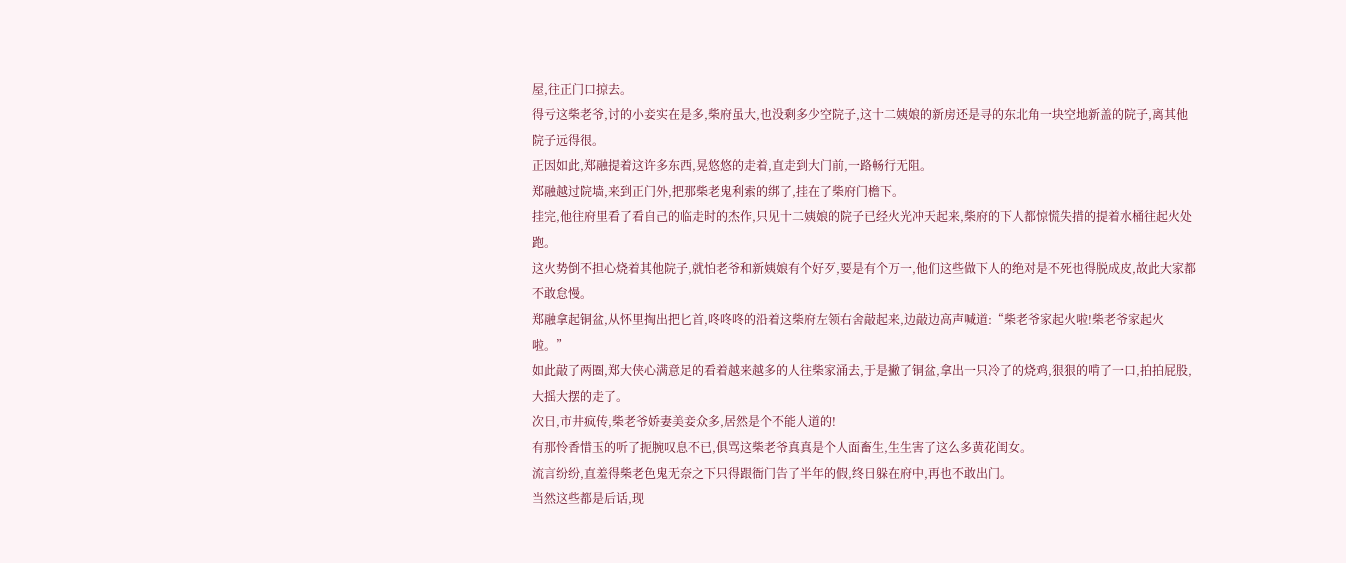屋,往正门口掠去。
得亏这柴老爷,讨的小妾实在是多,柴府虽大,也没剩多少空院子,这十二姨娘的新房还是寻的东北角一块空地新盖的院子,离其他院子远得很。
正因如此,郑融提着这许多东西,晃悠悠的走着,直走到大门前,一路畅行无阻。
郑融越过院墙,来到正门外,把那柴老鬼利索的绑了,挂在了柴府门檐下。
挂完,他往府里看了看自己的临走时的杰作,只见十二姨娘的院子已经火光冲天起来,柴府的下人都惊慌失措的提着水桶往起火处跑。
这火势倒不担心烧着其他院子,就怕老爷和新姨娘有个好歹,要是有个万一,他们这些做下人的绝对是不死也得脱成皮,故此大家都不敢怠慢。
郑融拿起铜盆,从怀里掏出把匕首,咚咚咚的沿着这柴府左领右舍敲起来,边敲边高声喊道:“柴老爷家起火啦!柴老爷家起火啦。”
如此敲了两圈,郑大侠心满意足的看着越来越多的人往柴家涌去,于是撇了铜盆,拿出一只冷了的烧鸡,狠狠的啃了一口,拍拍屁股,大摇大摆的走了。
次日,市井疯传,柴老爷娇妻美妾众多,居然是个不能人道的!
有那怜香惜玉的听了扼腕叹息不已,俱骂这柴老爷真真是个人面畜生,生生害了这么多黄花闺女。
流言纷纷,直羞得柴老色鬼无奈之下只得跟衙门告了半年的假,终日躲在府中,再也不敢出门。
当然这些都是后话,现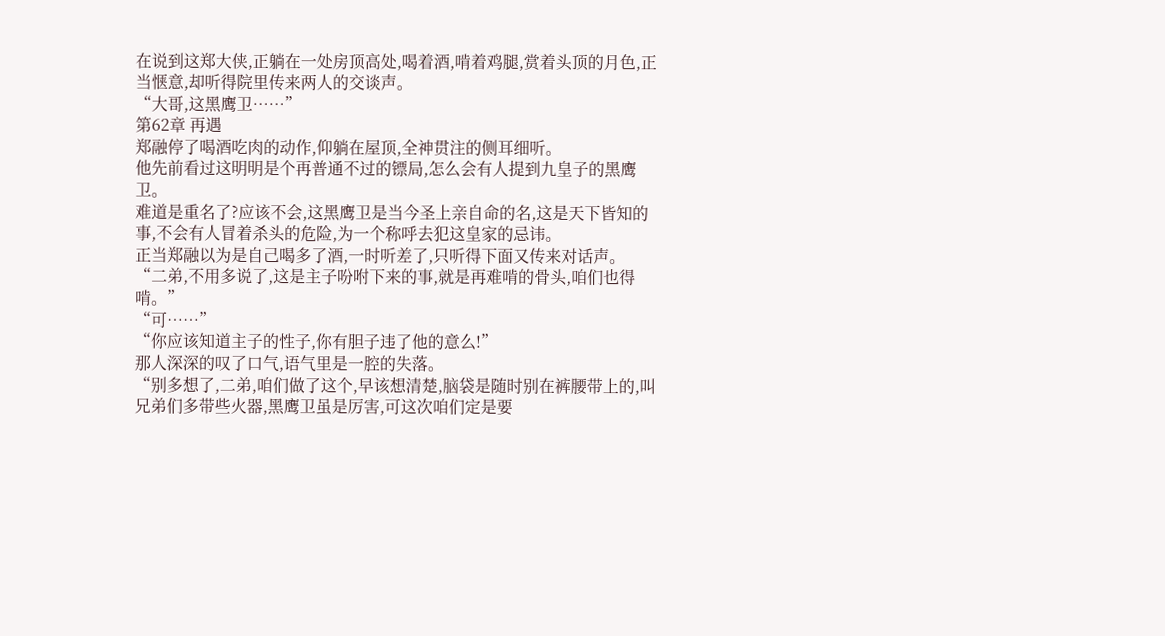在说到这郑大侠,正躺在一处房顶高处,喝着酒,啃着鸡腿,赏着头顶的月色,正当惬意,却听得院里传来两人的交谈声。
“大哥,这黑鹰卫……”
第62章 再遇
郑融停了喝酒吃肉的动作,仰躺在屋顶,全神贯注的侧耳细听。
他先前看过这明明是个再普通不过的镖局,怎么会有人提到九皇子的黑鹰卫。
难道是重名了?应该不会,这黑鹰卫是当今圣上亲自命的名,这是天下皆知的事,不会有人冒着杀头的危险,为一个称呼去犯这皇家的忌讳。
正当郑融以为是自己喝多了酒,一时听差了,只听得下面又传来对话声。
“二弟,不用多说了,这是主子吩咐下来的事,就是再难啃的骨头,咱们也得啃。”
“可……”
“你应该知道主子的性子,你有胆子违了他的意么!”
那人深深的叹了口气,语气里是一腔的失落。
“别多想了,二弟,咱们做了这个,早该想清楚,脑袋是随时别在裤腰带上的,叫兄弟们多带些火器,黑鹰卫虽是厉害,可这次咱们定是要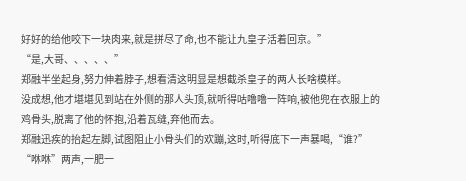好好的给他咬下一块肉来,就是拼尽了命,也不能让九皇子活着回京。”
“是,大哥、、、、、”
郑融半坐起身,努力伸着脖子,想看清这明显是想截杀皇子的两人长啥模样。
没成想,他才堪堪见到站在外侧的那人头顶,就听得咕噜噜一阵响,被他兜在衣服上的鸡骨头,脱离了他的怀抱,沿着瓦缝,弃他而去。
郑融迅疾的抬起左脚,试图阻止小骨头们的欢蹦,这时,听得底下一声暴喝,“谁?”
“咻咻”两声,一肥一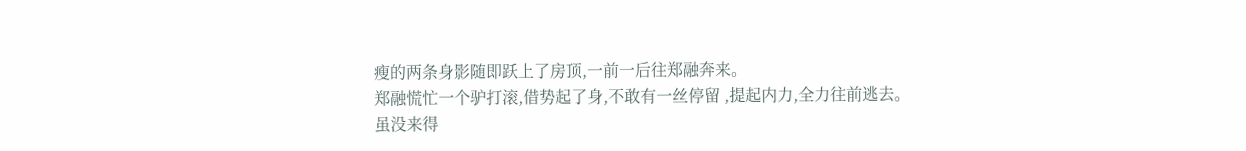瘦的两条身影随即跃上了房顶,一前一后往郑融奔来。
郑融慌忙一个驴打滚,借势起了身,不敢有一丝停留 ,提起内力,全力往前逃去。
虽没来得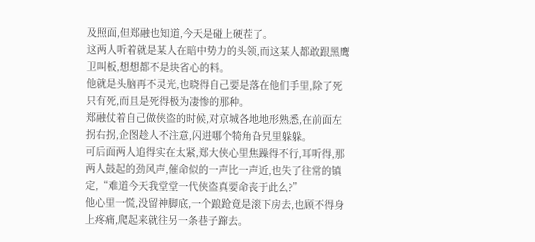及照面,但郑融也知道,今天是碰上硬茬了。
这两人听着就是某人在暗中势力的头领,而这某人都敢跟黑鹰卫叫板,想想都不是块省心的料。
他就是头脑再不灵光,也晓得自己要是落在他们手里,除了死只有死,而且是死得极为凄惨的那种。
郑融仗着自己做侠盗的时候,对京城各地地形熟悉,在前面左拐右拐,企图趁人不注意,闪进哪个犄角旮旯里躲躲。
可后面两人追得实在太紧,郑大侠心里焦躁得不行,耳听得,那两人鼓起的劲风声,催命似的一声比一声近,也失了往常的镇定,“难道今天我堂堂一代侠盗真要命丧于此么?”
他心里一慌,没留神脚底,一个踉跄竟是滚下房去,也顾不得身上疼痛,爬起来就往另一条巷子蹿去。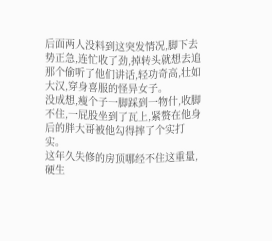后面两人没料到这突发情况,脚下去势正急,连忙收了劲,掉转头就想去追那个偷听了他们讲话,轻功奇高,壮如大汉,穿身喜服的怪异女子。
没成想,瘦个子一脚踩到一物什,收脚不住,一屁股坐到了瓦上,紧赘在他身后的胖大哥被他勾得摔了个实打实。
这年久失修的房顶哪经不住这重量,硬生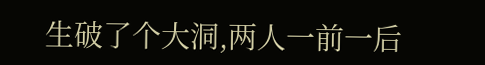生破了个大洞,两人一前一后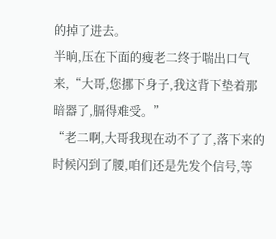的掉了进去。
半晌,压在下面的瘦老二终于喘出口气来,“大哥,您挪下身子,我这背下垫着那暗器了,膈得难受。”
“老二啊,大哥我现在动不了了,落下来的时候闪到了腰,咱们还是先发个信号,等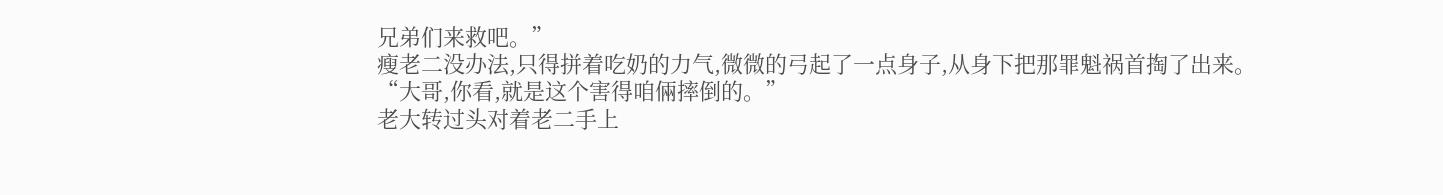兄弟们来救吧。”
瘦老二没办法,只得拼着吃奶的力气,微微的弓起了一点身子,从身下把那罪魁祸首掏了出来。
“大哥,你看,就是这个害得咱倆摔倒的。”
老大转过头对着老二手上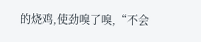的烧鸡,使劲嗅了嗅,“不会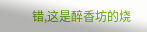错,这是醉香坊的烧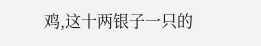鸡,这十两银子一只的